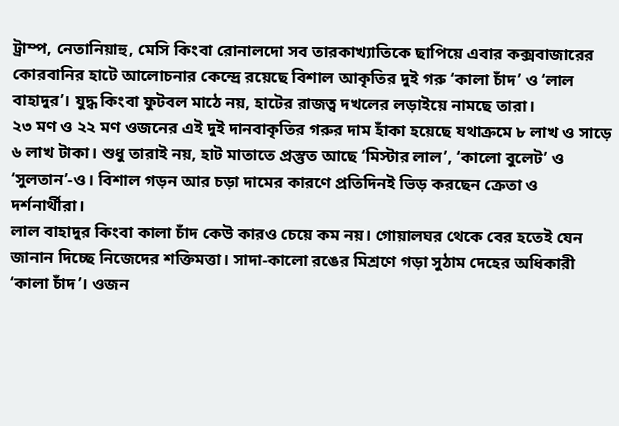ট্রাম্প, নেতানিয়াহু, মেসি কিংবা রোনালদো সব তারকাখ্যাতিকে ছাপিয়ে এবার কক্সবাজারের কোরবানির হাটে আলোচনার কেন্দ্রে রয়েছে বিশাল আকৃতির দুই গরু ‘কালা চাঁদ’ ও ‘লাল বাহাদুর’। যুদ্ধ কিংবা ফুটবল মাঠে নয়, হাটের রাজত্ব দখলের লড়াইয়ে নামছে তারা।
২৩ মণ ও ২২ মণ ওজনের এই দুই দানবাকৃতির গরুর দাম হাঁকা হয়েছে যথাক্রমে ৮ লাখ ও সাড়ে ৬ লাখ টাকা। শুধু তারাই নয়, হাট মাতাতে প্রস্তুত আছে ‘মিস্টার লাল’, ‘কালো বুলেট’ ও ‘সুলতান’-ও। বিশাল গড়ন আর চড়া দামের কারণে প্রতিদিনই ভিড় করছেন ক্রেতা ও দর্শনার্থীরা।
লাল বাহাদুর কিংবা কালা চাঁদ কেউ কারও চেয়ে কম নয়। গোয়ালঘর থেকে বের হতেই যেন জানান দিচ্ছে নিজেদের শক্তিমত্তা। সাদা-কালো রঙের মিশ্রণে গড়া সুঠাম দেহের অধিকারী ‘কালা চাঁদ’। ওজন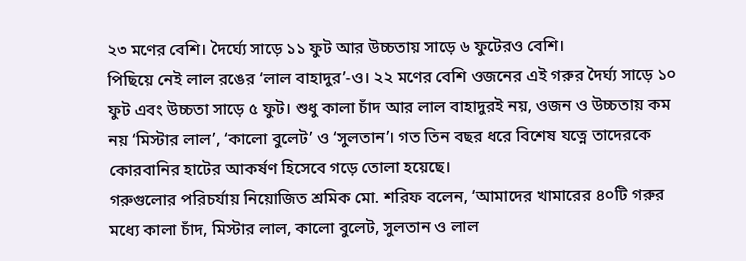২৩ মণের বেশি। দৈর্ঘ্যে সাড়ে ১১ ফুট আর উচ্চতায় সাড়ে ৬ ফুটেরও বেশি।
পিছিয়ে নেই লাল রঙের ‘লাল বাহাদুর’-ও। ২২ মণের বেশি ওজনের এই গরুর দৈর্ঘ্য সাড়ে ১০ ফুট এবং উচ্চতা সাড়ে ৫ ফুট। শুধু কালা চাঁদ আর লাল বাহাদুরই নয়, ওজন ও উচ্চতায় কম নয় ‘মিস্টার লাল’, ‘কালো বুলেট’ ও ‘সুলতান’। গত তিন বছর ধরে বিশেষ যত্নে তাদেরকে কোরবানির হাটের আকর্ষণ হিসেবে গড়ে তোলা হয়েছে।
গরুগুলোর পরিচর্যায় নিয়োজিত শ্রমিক মো. শরিফ বলেন, ‘আমাদের খামারের ৪০টি গরুর মধ্যে কালা চাঁদ, মিস্টার লাল, কালো বুলেট, সুলতান ও লাল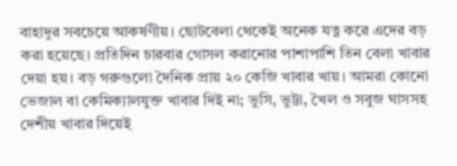বাহাদুর সবচেয়ে আকর্ষণীয়। ছোটবেলা থেকেই অনেক যত্ন করে এদের বড় করা হয়েছে। প্রতিদিন চারবার গোসল করানোর পাশাপাশি তিন বেলা খাবার দেয়া হয়। বড় গরুগুলো দৈনিক প্রায় ২০ কেজি খাবার খায়। আমরা কোনো ভেজাল বা কেমিক্যালযুক্ত খাবার দিই না; ভুসি, ভুট্টা, খৈল ও সবুজ ঘাসসহ দেশীয় খাবার দিয়েই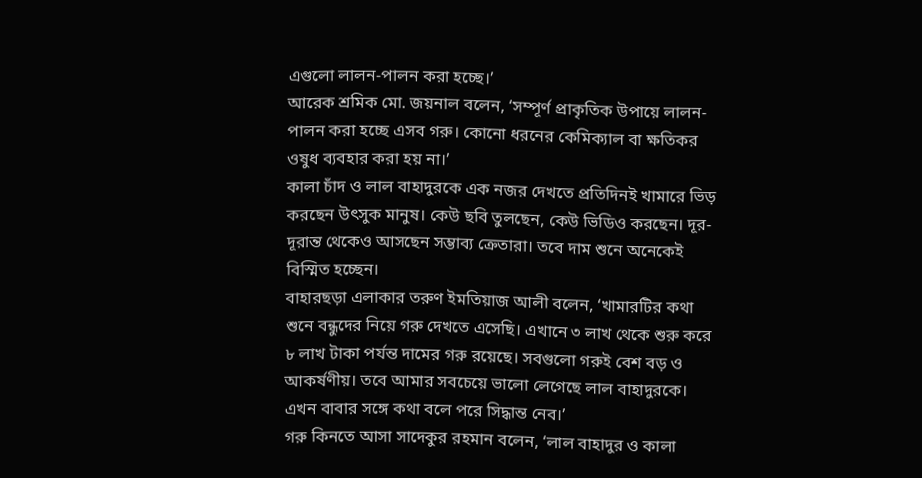এগুলো লালন-পালন করা হচ্ছে।’
আরেক শ্রমিক মো. জয়নাল বলেন, ‘সম্পূর্ণ প্রাকৃতিক উপায়ে লালন-পালন করা হচ্ছে এসব গরু। কোনো ধরনের কেমিক্যাল বা ক্ষতিকর ওষুধ ব্যবহার করা হয় না।’
কালা চাঁদ ও লাল বাহাদুরকে এক নজর দেখতে প্রতিদিনই খামারে ভিড় করছেন উৎসুক মানুষ। কেউ ছবি তুলছেন, কেউ ভিডিও করছেন। দূর-দূরান্ত থেকেও আসছেন সম্ভাব্য ক্রেতারা। তবে দাম শুনে অনেকেই বিস্মিত হচ্ছেন।
বাহারছড়া এলাকার তরুণ ইমতিয়াজ আলী বলেন, ‘খামারটির কথা শুনে বন্ধুদের নিয়ে গরু দেখতে এসেছি। এখানে ৩ লাখ থেকে শুরু করে ৮ লাখ টাকা পর্যন্ত দামের গরু রয়েছে। সবগুলো গরুই বেশ বড় ও আকর্ষণীয়। তবে আমার সবচেয়ে ভালো লেগেছে লাল বাহাদুরকে। এখন বাবার সঙ্গে কথা বলে পরে সিদ্ধান্ত নেব।’
গরু কিনতে আসা সাদেকুর রহমান বলেন, ‘লাল বাহাদুর ও কালা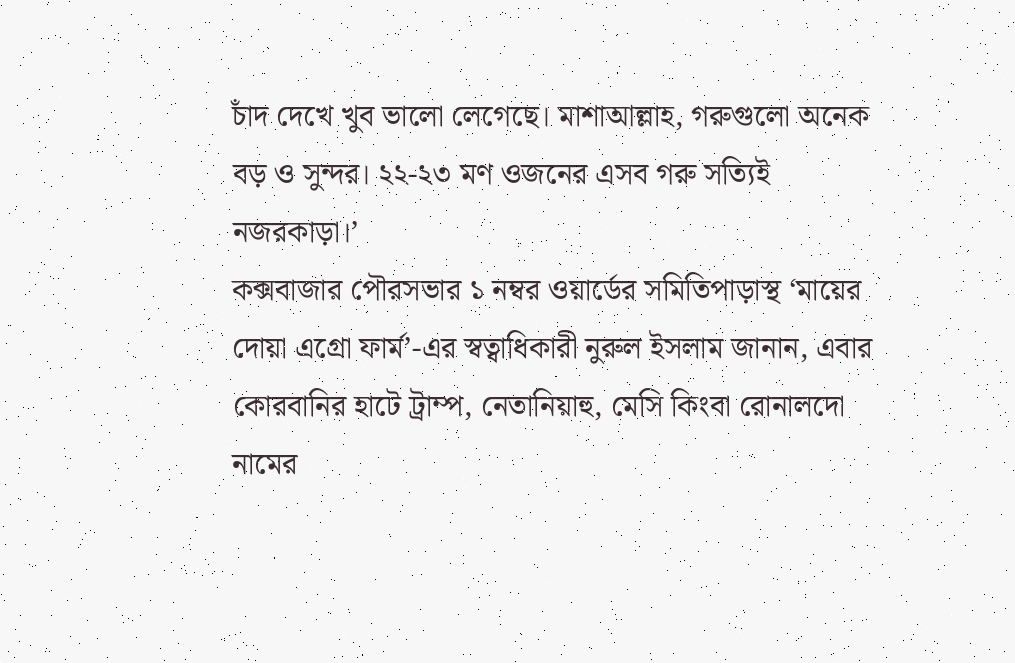চাঁদ দেখে খুব ভালো লেগেছে। মাশাআল্লাহ, গরুগুলো অনেক বড় ও সুন্দর। ২২-২৩ মণ ওজনের এসব গরু সত্যিই নজরকাড়া।’
কক্সবাজার পৌরসভার ১ নম্বর ওয়ার্ডের সমিতিপাড়াস্থ ‘মায়ের দোয়া এগ্রো ফার্ম’-এর স্বত্বাধিকারী নুরুল ইসলাম জানান, এবার কোরবানির হাটে ট্রাম্প, নেতানিয়াহু, মেসি কিংবা রোনালদো নামের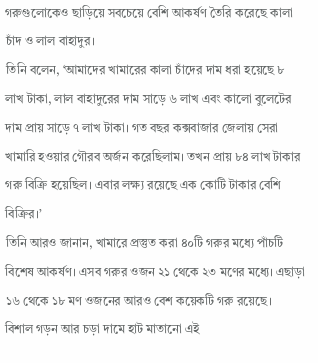গরুগুলোকেও ছাড়িয়ে সবচেয়ে বেশি আকর্ষণ তৈরি করেছে কালা চাঁদ ও লাল বাহাদুর।
তিনি বলেন, ‘আমাদের খামারের কালা চাঁদের দাম ধরা হয়েছে ৮ লাখ টাকা, লাল বাহাদুরের দাম সাড়ে ৬ লাখ এবং কালো বুলেটের দাম প্রায় সাড়ে ৭ লাখ টাকা। গত বছর কক্সবাজার জেলায় সেরা খামারি হওয়ার গৌরব অর্জন করেছিলাম। তখন প্রায় ৮৪ লাখ টাকার গরু বিক্রি হয়েছিল। এবার লক্ষ্য রয়েছে এক কোটি টাকার বেশি বিক্রির।’
তিনি আরও জানান, খামারে প্রস্তুত করা ৪০টি গরুর মধ্যে পাঁচটি বিশেষ আকর্ষণ। এসব গরুর ওজন ২১ থেকে ২৩ মণের মধ্যে। এছাড়া ১৬ থেকে ১৮ মণ ওজনের আরও বেশ কয়েকটি গরু রয়েছে।
বিশাল গড়ন আর চড়া দামে হাট মাতানো এই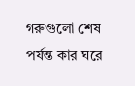গরুগুলো শেষ পর্যন্ত কার ঘরে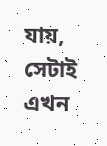যায়, সেটাই এখন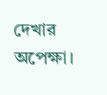দেখার অপেক্ষা।